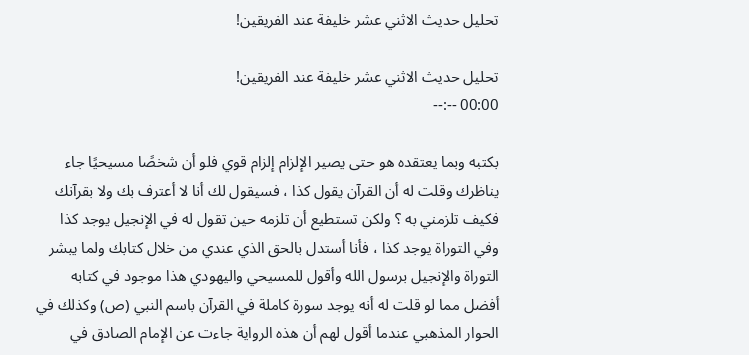تحليل حديث الاثني عشر خليفة عند الفريقين!

تحليل حديث الاثني عشر خليفة عند الفريقين!
00:00 --:--

بكتبه وبما يعتقده هو حتى يصير الإلزام إلزام قوي فلو أن شخصًا مسيحيًا جاء يناظرك وقلت له أن القرآن يقول كذا ، فسيقول لك أنا لا أعترف بك ولا بقرآنك فكيف تلزمني به ؟ ولكن تستطيع أن تلزمه حين تقول له في الإنجيل يوجد كذا وفي التوراة يوجد كذا ، فأنا أستدل بالحق الذي عندي من خلال كتابك ولما يبشر التوراة والإنجيل برسول الله وأقول للمسيحي واليهودي هذا موجود في كتابه أفضل مما لو قلت له أنه يوجد سورة كاملة في القرآن باسم النبي (ص) وكذلك في الحوار المذهبي عندما أقول لهم أن هذه الرواية جاءت عن الإمام الصادق في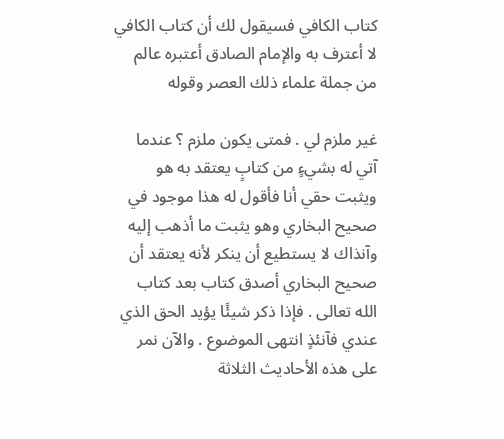كتاب الكافي فسيقول لك أن كتاب الكافي لا أعترف به والإمام الصادق أعتبره عالم من جملة علماء ذلك العصر وقوله

غير ملزم لي . فمتى يكون ملزم ؟ عندما آتي له بشيءٍ من كتابٍ يعتقد به هو ويثبت حقي أنا فأقول له هذا موجود في صحيح البخاري وهو يثبت ما أذهب إليه وآنذاك لا يستطيع أن ينكر لأنه يعتقد أن صحيح البخاري أصدق كتاب بعد كتاب الله تعالى . فإذا ذكر شيئًا يؤيد الحق الذي عندي فآنئذٍ انتهى الموضوع . والآن نمر على هذه الأحاديث الثلاثة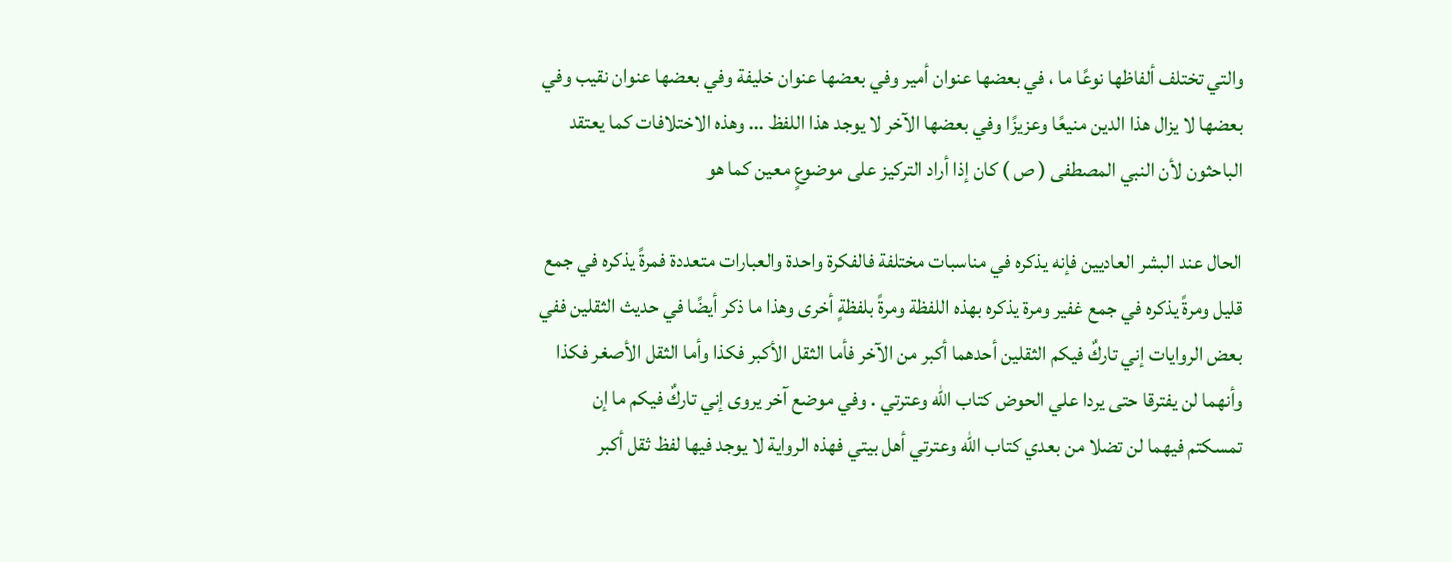والتي تختلف ألفاظها نوعًا ما ، في بعضها عنوان أمير وفي بعضها عنوان خليفة وفي بعضها عنوان نقيب وفي بعضها لا يزال هذا الدين منيعًا وعزيزًا وفي بعضها الآخر لا يوجد هذا اللفظ ... وهذه الاختلافات كما يعتقد الباحثون لأن النبي المصطفى ( ص ) كان إذا أراد التركيز على موضوعٍ معين كما هو

الحال عند البشر العاديين فإنه يذكره في مناسبات مختلفة فالفكرة واحدة والعبارات متعددة فمرةً يذكره في جمع قليل ومرةً يذكره في جمع غفير ومرة يذكره بهذه اللفظة ومرةً بلفظةٍ أخرى وهذا ما ذكر أيضًا في حديث الثقلين ففي بعض الروايات إني تاركٌ فيكم الثقلين أحدهما أكبر من الآخر فأما الثقل الأكبر فكذا وأما الثقل الأصغر فكذا وأنهما لن يفترقا حتى يردا علي الحوض كتاب الله وعترتي . وفي موضع آخر يروى إني تاركٌ فيكم ما إن تمسكتم فيهما لن تضلا من بعدي كتاب الله وعترتي أهل بيتي فهذه الرواية لا يوجد فيها لفظ ثقل أكبر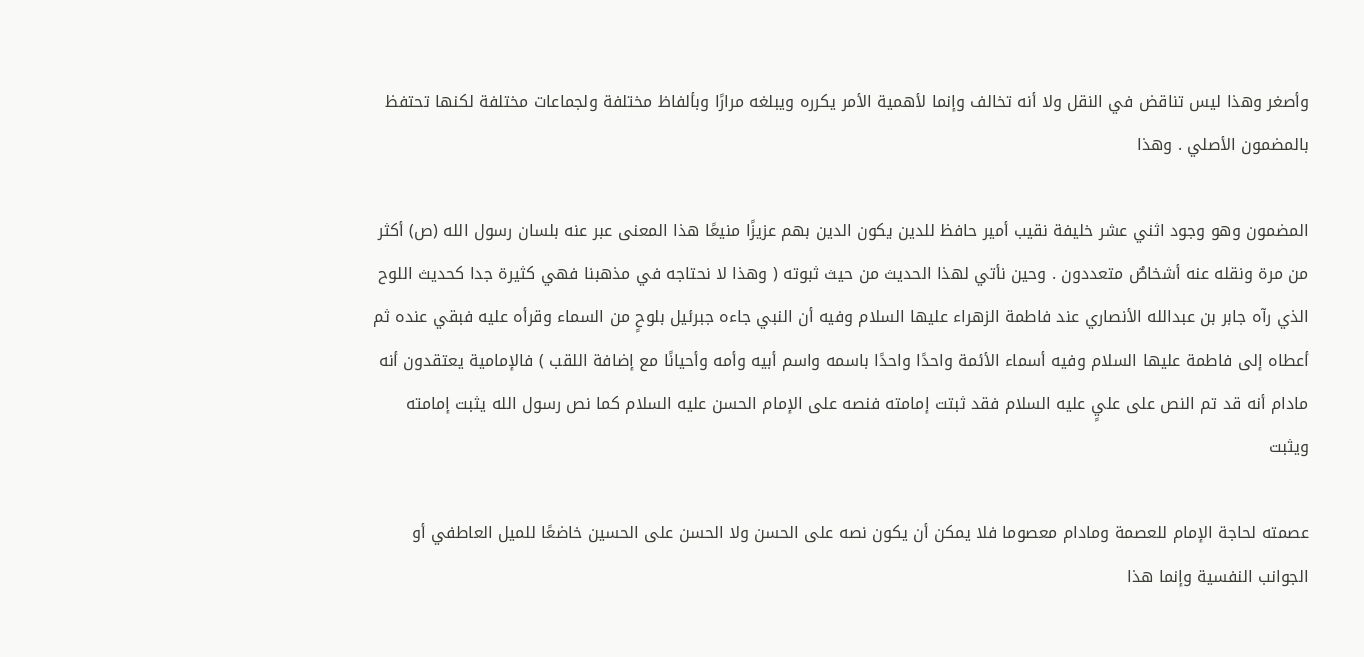وأصغر وهذا ليس تناقض في النقل ولا أنه تخالف وإنما لأهمية الأمر يكرره ويبلغه مرارًا وبألفاظ مختلفة ولجماعات مختلفة لكنها تحتفظ بالمضمون الأصلي . وهذا

المضمون وهو وجود اثني عشر خليفة نقيب أمير حافظ للدين يكون الدين بهم عزيزًا منيعًا هذا المعنى عبر عنه بلسان رسول الله (ص) أكثر من مرة ونقله عنه أشخاصٌ متعددون . وحين نأتي لهذا الحديث من حيث ثبوته ( وهذا لا نحتاجه في مذهبنا فهي كثيرة جدا كحديث اللوح الذي رآه جابر بن عبدالله الأنصاري عند فاطمة الزهراء عليها السلام وفيه أن النبي جاءه جبرئيل بلوحٍ من السماء وقرأه عليه فبقي عنده ثم أعطاه إلى فاطمة عليها السلام وفيه أسماء الأئمة واحدًا واحدًا باسمه واسم أبيه وأمه وأحيانًا مع إضافة اللقب ) فالإمامية يعتقدون أنه مادام أنه قد تم النص على عليٍ عليه السلام فقد ثبتت إمامته فنصه على الإمام الحسن عليه السلام كما نص رسول الله يثبت إمامته ويثبت

عصمته لحاجة الإمام للعصمة ومادام معصوما فلا يمكن أن يكون نصه على الحسن ولا الحسن على الحسين خاضعًا للميل العاطفي أو الجوانب النفسية وإنما هذا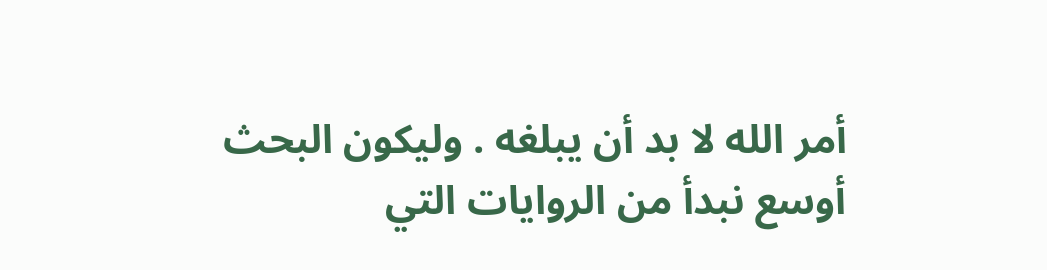أمر الله لا بد أن يبلغه . وليكون البحث أوسع نبدأ من الروايات التي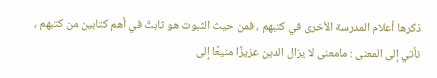ذكرها أعلام المدرسة الأخرى في كتبهم ، فمن حيث الثبوت هو ثابتٌ في أهم كتابين من كتبهم ، نأتي إلى المعنى : مامعنى لا يزال الدين عزيزًا منيعًا إلى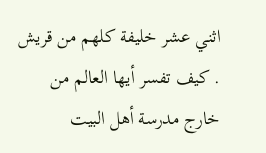اثني عشر خليفة كلهم من قريش . كيف تفسر أيها العالم من خارج مدرسة أهل البيت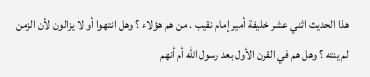هذا الحديث اثني عشر خليفة أمير إمام نقيب . من هم هؤلاء ؟ وهل انتهوا أو لا يزالون لأن الزمن لم ينته ؟ وهل هم في القرن الأول بعد رسول الله أم أنهم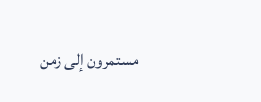مستمرون إلى زمن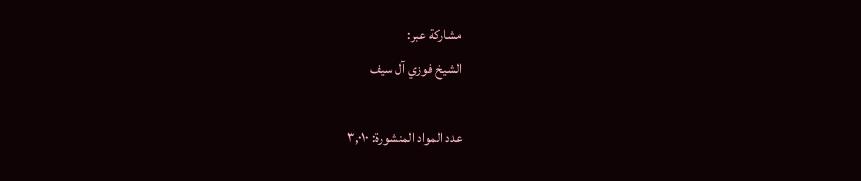مشاركة عبر:
الشيخ فوزي آل سيف

عدد المواد المنشورة: ٣,٠١٠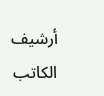أرشيف الكاتب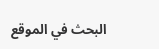البحث في الموقع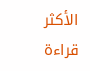الأكثر قراءة